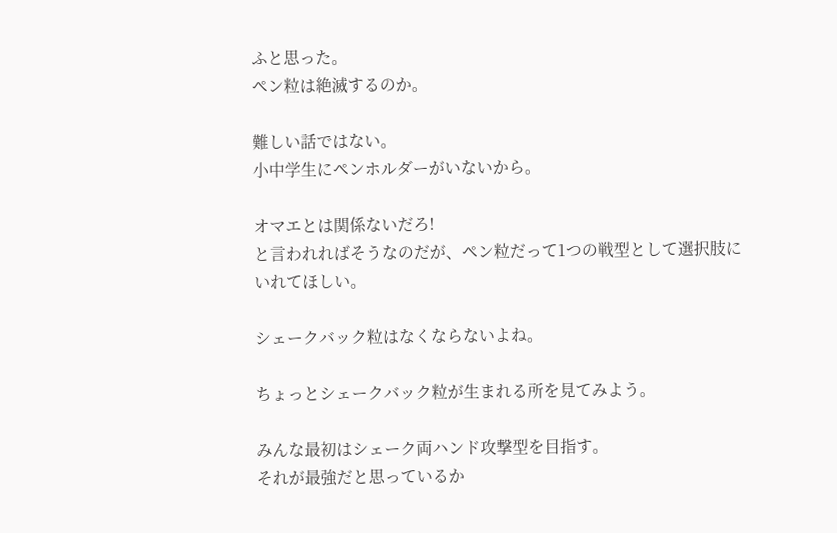ふと思った。
ペン粒は絶滅するのか。

難しい話ではない。
小中学生にペンホルダーがいないから。

オマエとは関係ないだろ!
と言われればそうなのだが、ペン粒だって1つの戦型として選択肢にいれてほしい。

シェークバック粒はなくならないよね。

ちょっとシェークバック粒が生まれる所を見てみよう。

みんな最初はシェーク両ハンド攻撃型を目指す。
それが最強だと思っているか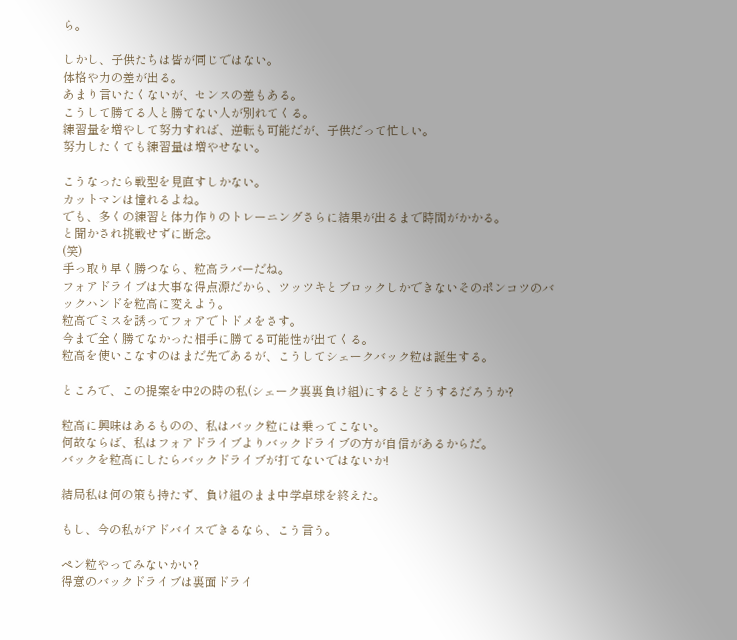ら。

しかし、子供たちは皆が同じではない。
体格や力の差が出る。
あまり言いたくないが、センスの差もある。
こうして勝てる人と勝てない人が別れてくる。
練習量を増やして努力すれば、逆転も可能だが、子供だって忙しい。
努力したくても練習量は増やせない。

こうなったら戦型を見直すしかない。
カットマンは憧れるよね。
でも、多くの練習と体力作りのトレーニングさらに結果が出るまで時間がかかる。
と聞かされ挑戦せずに断念。
(笑)
手っ取り早く勝つなら、粒高ラバーだね。
フォアドライブは大事な得点源だから、ツッツキとブロックしかできないそのポンコツのバックハンドを粒高に変えよう。
粒高でミスを誘ってフォアでトドメをさす。
今まで全く勝てなかった相手に勝てる可能性が出てくる。
粒高を使いこなすのはまだ先であるが、こうしてシェークバック粒は誕生する。

ところで、この提案を中2の時の私(シェーク裏裏負け組)にするとどうするだろうか?

粒高に興味はあるものの、私はバック粒には乗ってこない。
何故ならば、私はフォアドライブよりバックドライブの方が自信があるからだ。
バックを粒高にしたらバックドライブが打てないではないか!

結局私は何の策も持たず、負け組のまま中学卓球を終えた。

もし、今の私がアドバイスできるなら、こう言う。

ペン粒やってみないかい?
得意のバックドライブは裏面ドライ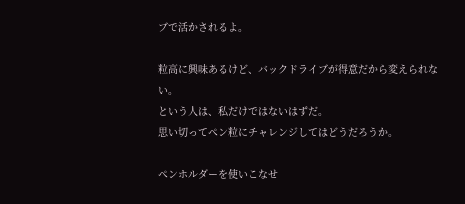ブで活かされるよ。

粒高に興味あるけど、バックドライブが得意だから変えられない。
という人は、私だけではないはずだ。
思い切ってペン粒にチャレンジしてはどうだろうか。

ペンホルダーを使いこなせ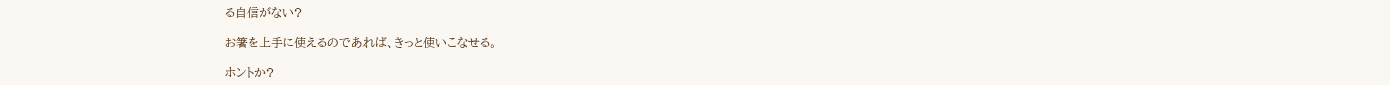る自信がない?

お箸を上手に使えるのであれば、きっと使いこなせる。

ホントか?